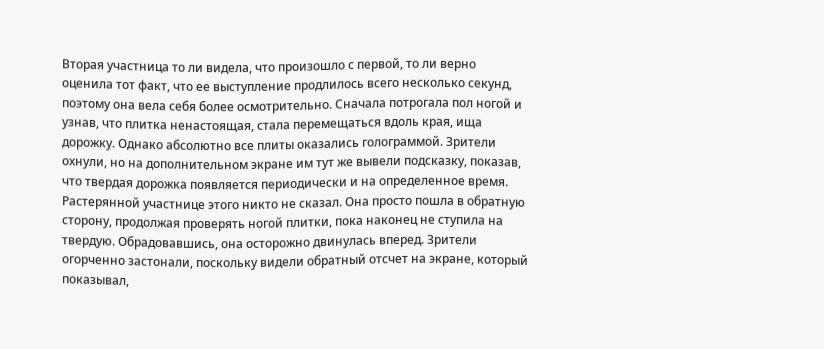Вторая участница то ли видела, что произошло с первой, то ли верно оценила тот факт, что ее выступление продлилось всего несколько секунд, поэтому она вела себя более осмотрительно. Сначала потрогала пол ногой и узнав, что плитка ненастоящая, стала перемещаться вдоль края, ища дорожку. Однако абсолютно все плиты оказались голограммой. Зрители охнули, но на дополнительном экране им тут же вывели подсказку, показав, что твердая дорожка появляется периодически и на определенное время.
Растерянной участнице этого никто не сказал. Она просто пошла в обратную сторону, продолжая проверять ногой плитки, пока наконец не ступила на твердую. Обрадовавшись, она осторожно двинулась вперед. Зрители огорченно застонали, поскольку видели обратный отсчет на экране, который показывал,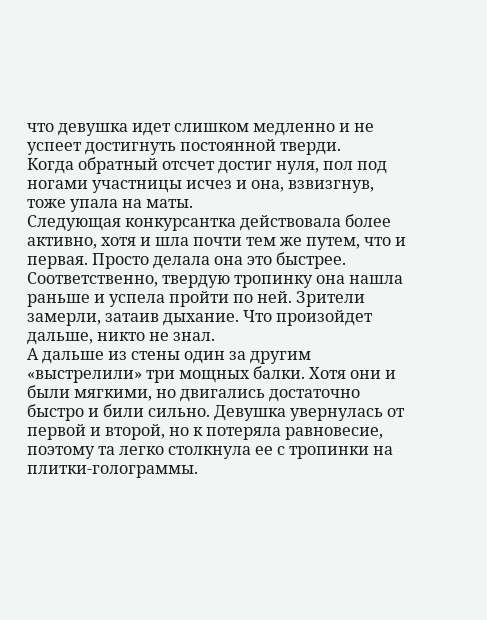что девушка идет слишком медленно и не успеет достигнуть постоянной тверди.
Когда обратный отсчет достиг нуля, пол под ногами участницы исчез и она, взвизгнув, тоже упала на маты.
Следующая конкурсантка действовала более активно, хотя и шла почти тем же путем, что и первая. Просто делала она это быстрее. Соответственно, твердую тропинку она нашла раньше и успела пройти по ней. Зрители замерли, затаив дыхание. Что произойдет дальше, никто не знал.
А дальше из стены один за другим «выстрелили» три мощных балки. Хотя они и были мягкими, но двигались достаточно быстро и били сильно. Девушка увернулась от первой и второй, но к потеряла равновесие, поэтому та легко столкнула ее с тропинки на плитки-голограммы.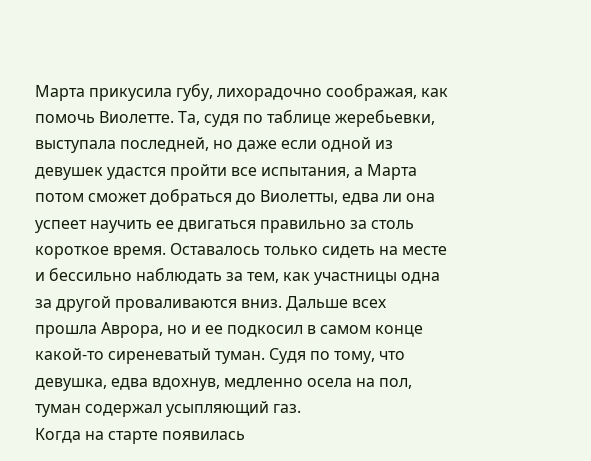Марта прикусила губу, лихорадочно соображая, как помочь Виолетте. Та, судя по таблице жеребьевки, выступала последней, но даже если одной из девушек удастся пройти все испытания, а Марта потом сможет добраться до Виолетты, едва ли она успеет научить ее двигаться правильно за столь короткое время. Оставалось только сидеть на месте и бессильно наблюдать за тем, как участницы одна за другой проваливаются вниз. Дальше всех прошла Аврора, но и ее подкосил в самом конце какой-то сиреневатый туман. Судя по тому, что девушка, едва вдохнув, медленно осела на пол, туман содержал усыпляющий газ.
Когда на старте появилась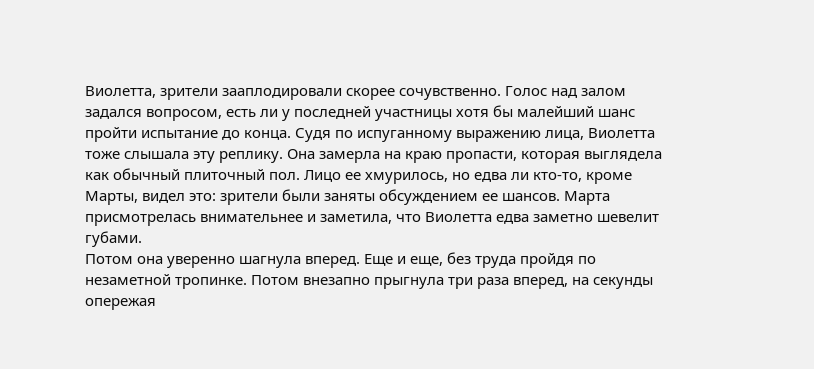Виолетта, зрители зааплодировали скорее сочувственно. Голос над залом задался вопросом, есть ли у последней участницы хотя бы малейший шанс пройти испытание до конца. Судя по испуганному выражению лица, Виолетта тоже слышала эту реплику. Она замерла на краю пропасти, которая выглядела как обычный плиточный пол. Лицо ее хмурилось, но едва ли кто-то, кроме Марты, видел это: зрители были заняты обсуждением ее шансов. Марта присмотрелась внимательнее и заметила, что Виолетта едва заметно шевелит губами.
Потом она уверенно шагнула вперед. Еще и еще, без труда пройдя по незаметной тропинке. Потом внезапно прыгнула три раза вперед, на секунды опережая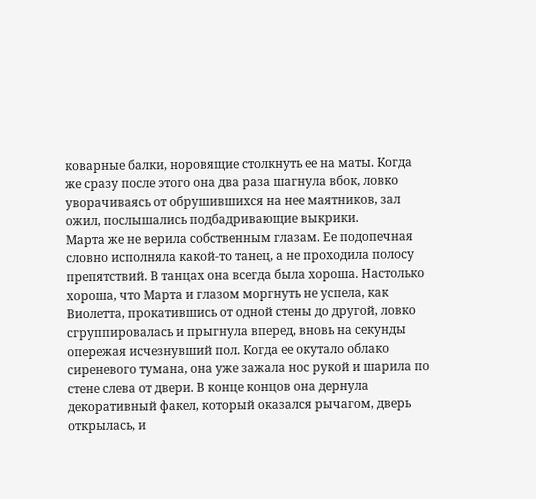коварные балки, норовящие столкнуть ее на маты. Когда же сразу после этого она два раза шагнула вбок, ловко уворачиваясь от обрушившихся на нее маятников, зал ожил, послышались подбадривающие выкрики.
Марта же не верила собственным глазам. Ее подопечная словно исполняла какой-то танец, а не проходила полосу препятствий. В танцах она всегда была хороша. Настолько хороша, что Марта и глазом моргнуть не успела, как Виолетта, прокатившись от одной стены до другой, ловко сгруппировалась и прыгнула вперед, вновь на секунды опережая исчезнувший пол. Когда ее окутало облако сиреневого тумана, она уже зажала нос рукой и шарила по стене слева от двери. В конце концов она дернула декоративный факел, который оказался рычагом, дверь открылась, и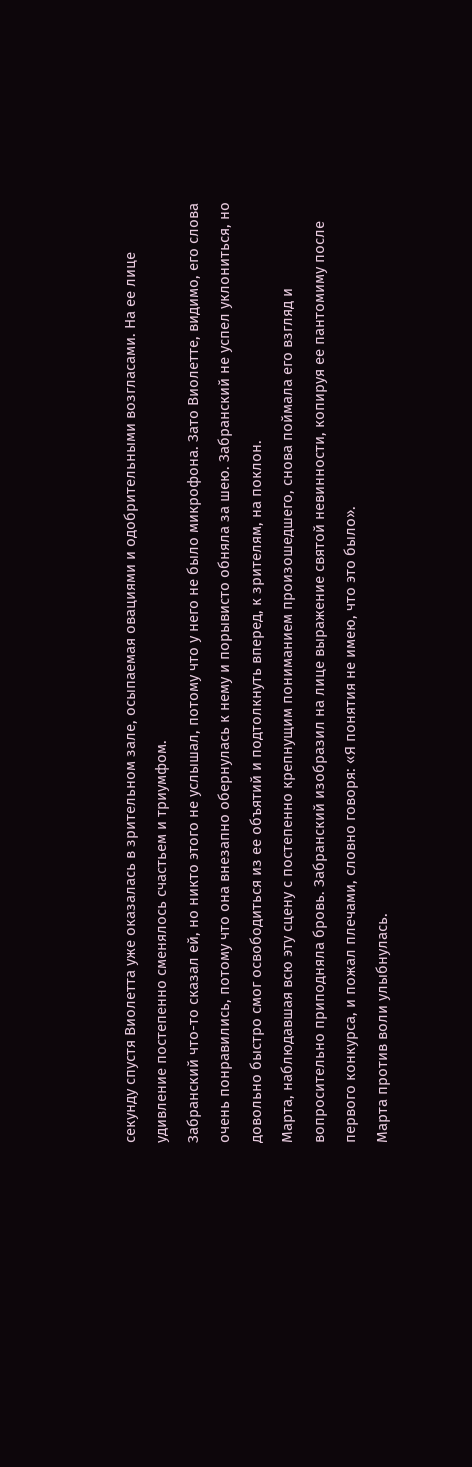секунду спустя Виолетта уже оказалась в зрительном зале, осыпаемая овациями и одобрительными возгласами. На ее лице удивление постепенно сменялось счастьем и триумфом.
Забранский что-то сказал ей, но никто этого не услышал, потому что у него не было микрофона. Зато Виолетте, видимо, его слова очень понравились, потому что она внезапно обернулась к нему и порывисто обняла за шею. Забранский не успел уклониться, но довольно быстро смог освободиться из ее объятий и подтолкнуть вперед, к зрителям, на поклон.
Марта, наблюдавшая всю эту сцену с постепенно крепнущим пониманием произошедшего, снова поймала его взгляд и вопросительно приподняла бровь. Забранский изобразил на лице выражение святой невинности, копируя ее пантомиму после первого конкурса, и пожал плечами, словно говоря: «Я понятия не имею, что это было».
Марта против воли улыбнулась.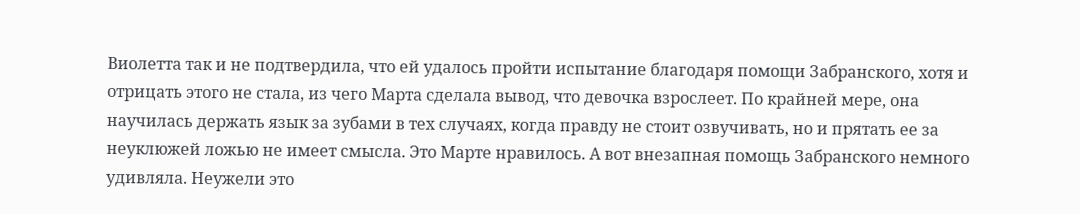Виолетта так и не подтвердила, что ей удалось пройти испытание благодаря помощи Забранского, хотя и отрицать этого не стала, из чего Марта сделала вывод, что девочка взрослеет. По крайней мере, она научилась держать язык за зубами в тех случаях, когда правду не стоит озвучивать, но и прятать ее за неуклюжей ложью не имеет смысла. Это Марте нравилось. А вот внезапная помощь Забранского немного удивляла. Неужели это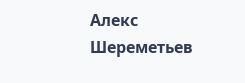Алекс Шереметьев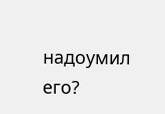надоумил его?